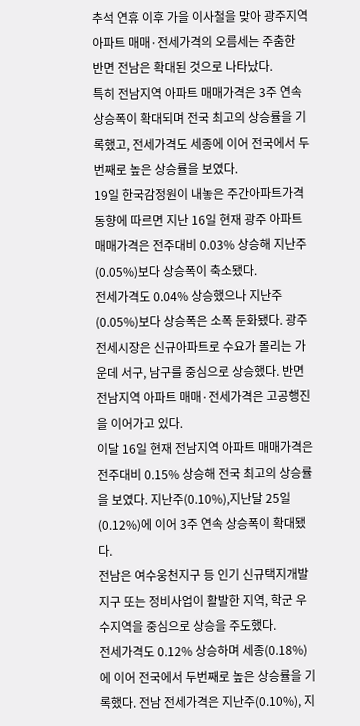추석 연휴 이후 가을 이사철을 맞아 광주지역 아파트 매매·전세가격의 오름세는 주춤한 반면 전남은 확대된 것으로 나타났다.
특히 전남지역 아파트 매매가격은 3주 연속 상승폭이 확대되며 전국 최고의 상승률을 기록했고, 전세가격도 세종에 이어 전국에서 두번째로 높은 상승률을 보였다.
19일 한국감정원이 내놓은 주간아파트가격동향에 따르면 지난 16일 현재 광주 아파트 매매가격은 전주대비 0.03% 상승해 지난주(0.05%)보다 상승폭이 축소됐다.
전세가격도 0.04% 상승했으나 지난주(0.05%)보다 상승폭은 소폭 둔화됐다. 광주 전세시장은 신규아파트로 수요가 몰리는 가운데 서구, 남구를 중심으로 상승했다. 반면 전남지역 아파트 매매·전세가격은 고공행진을 이어가고 있다.
이달 16일 현재 전남지역 아파트 매매가격은 전주대비 0.15% 상승해 전국 최고의 상승률을 보였다. 지난주(0.10%),지난달 25일(0.12%)에 이어 3주 연속 상승폭이 확대됐다.
전남은 여수웅천지구 등 인기 신규택지개발지구 또는 정비사업이 활발한 지역, 학군 우수지역을 중심으로 상승을 주도했다.
전세가격도 0.12% 상승하며 세종(0.18%)에 이어 전국에서 두번째로 높은 상승률을 기록했다. 전남 전세가격은 지난주(0.10%), 지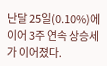난달 25일(0.10%)에 이어 3주 연속 상승세가 이어졌다.